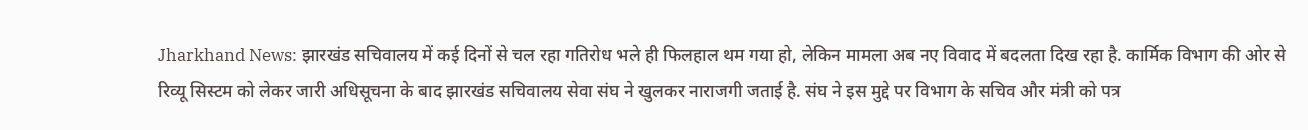Jharkhand News: झारखंड सचिवालय में कई दिनों से चल रहा गतिरोध भले ही फिलहाल थम गया हो, लेकिन मामला अब नए विवाद में बदलता दिख रहा है. कार्मिक विभाग की ओर से रिव्यू सिस्टम को लेकर जारी अधिसूचना के बाद झारखंड सचिवालय सेवा संघ ने खुलकर नाराजगी जताई है. संघ ने इस मुद्दे पर विभाग के सचिव और मंत्री को पत्र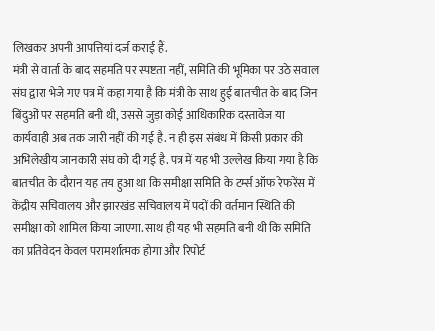लिखकर अपनी आपत्तियां दर्ज कराई हैं.
मंत्री से वार्ता के बाद सहमति पर स्पष्टता नहीं, समिति की भूमिका पर उठे सवाल
संघ द्वारा भेजे गए पत्र में कहा गया है कि मंत्री के साथ हुई बातचीत के बाद जिन बिंदुओं पर सहमति बनी थी, उससे जुड़ा कोई आधिकारिक दस्तावेज या कार्यवाही अब तक जारी नहीं की गई है. न ही इस संबंध में किसी प्रकार की अभिलेखीय जानकारी संघ को दी गई है. पत्र में यह भी उल्लेख किया गया है कि बातचीत के दौरान यह तय हुआ था कि समीक्षा समिति के टर्म्स ऑफ रेफरेंस में केंद्रीय सचिवालय और झारखंड सचिवालय में पदों की वर्तमान स्थिति की समीक्षा को शामिल किया जाएगा. साथ ही यह भी सहमति बनी थी कि समिति का प्रतिवेदन केवल परामर्शात्मक होगा और रिपोर्ट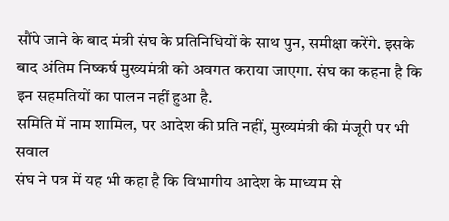सौंपे जाने के बाद मंत्री संघ के प्रतिनिधियों के साथ पुन, समीक्षा करेंगे. इसके बाद अंतिम निष्कर्ष मुख्यमंत्री को अवगत कराया जाएगा. संघ का कहना है कि इन सहमतियों का पालन नहीं हुआ है.
समिति में नाम शामिल, पर आदेश की प्रति नहीं, मुख्यमंत्री की मंजूरी पर भी सवाल
संघ ने पत्र में यह भी कहा है कि विभागीय आदेश के माध्यम से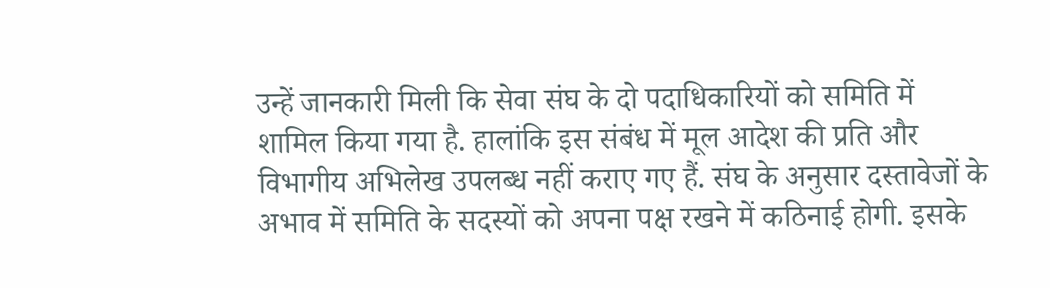उन्हें जानकारी मिली कि सेवा संघ के दो पदाधिकारियों को समिति में शामिल किया गया है. हालांकि इस संबंध में मूल आदेश की प्रति और विभागीय अभिलेख उपलब्ध नहीं कराए गए हैं. संघ के अनुसार दस्तावेजों के अभाव में समिति के सदस्यों को अपना पक्ष रखने में कठिनाई होगी. इसके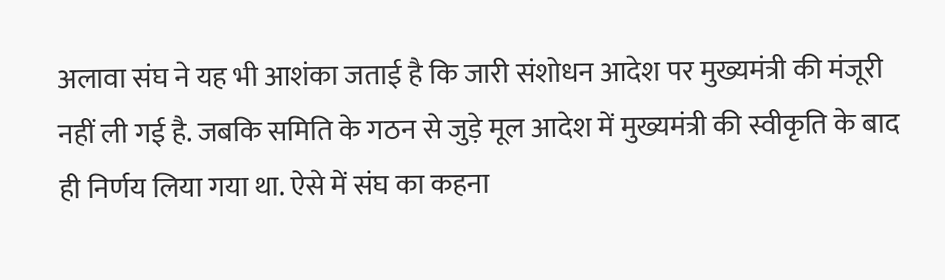अलावा संघ ने यह भी आशंका जताई है कि जारी संशोधन आदेश पर मुख्यमंत्री की मंजूरी नहीं ली गई है. जबकि समिति के गठन से जुड़े मूल आदेश में मुख्यमंत्री की स्वीकृति के बाद ही निर्णय लिया गया था. ऐसे में संघ का कहना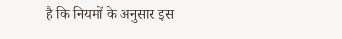है कि नियमों के अनुसार इस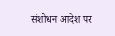संशोधन आदेश पर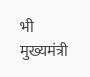भी मुख्यमंत्री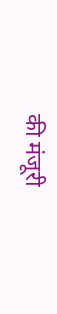की मंजूरी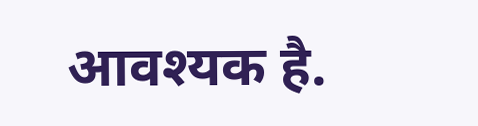आवश्यक है.